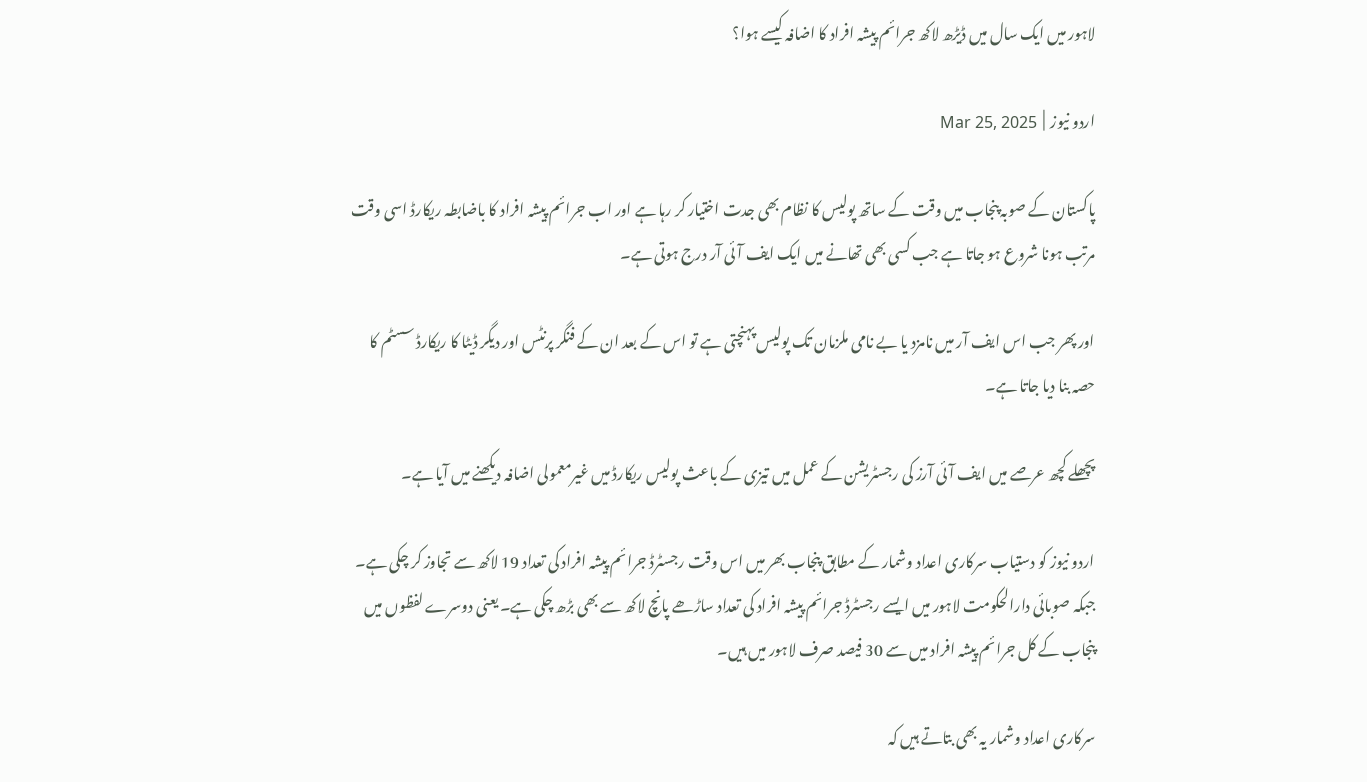لاہور میں ایک سال میں ڈیڑھ لاکھ جرائم پیشہ افراد کا اضافہ کیسے ہوا؟

اردو نیوز  |  Mar 25, 2025

پاکستان کے صوبہ پنجاب میں وقت کے ساتھ پولیس کا نظام بھی جدت اختیار کر رہا ہے اور اب جرائم پیشہ افراد کا باضابطہ ریکارڈ اسی وقت مرتب ہونا شروع ہو جاتا ہے جب کسی بھی تھانے میں ایک ایف آئی آر درج ہوتی ہے۔

اور پھر جب اس ایف آر میں نامزد یا بے نامی ملزمان تک پولیس پہنچتی ہے تو اس کے بعد ان کے فنگر پرنٹس اور دیگر ڈیٹا کا ریکارڈ سسٹم کا حصہ بنا دیا جاتا ہے۔

پچھلے کچھ عرصے میں ایف آئی آرز کی رجسٹریشن کے عمل میں تیزی کے باعث پولیس ریکارڈ میں غیرمعمولی اضافہ دیکھنے میں آیا ہے۔

اردو نیوز کو دستیاب سرکاری اعداد وشمار کے مطابق پنجاب بھر میں اس وقت رجسٹرڈ جرائم پیشہ افراد کی تعداد 19 لاکھ سے تجاوز کر چکی ہے۔ جبکہ صوبائی دارالحکومت لاہور میں ایسے رجسٹرڈ جرائم پیشہ افراد کی تعداد ساڑھے پانچ لاکھ سے بھی بڑھ چکی ہے۔ یعنی دوسرے لفظوں میں پنجاب کے کل جرائم پیشہ افراد میں سے 30 فیصد صرف لاہور میں ہیں۔

سرکاری اعداد وشمار یہ بھی بتاتے ہیں کہ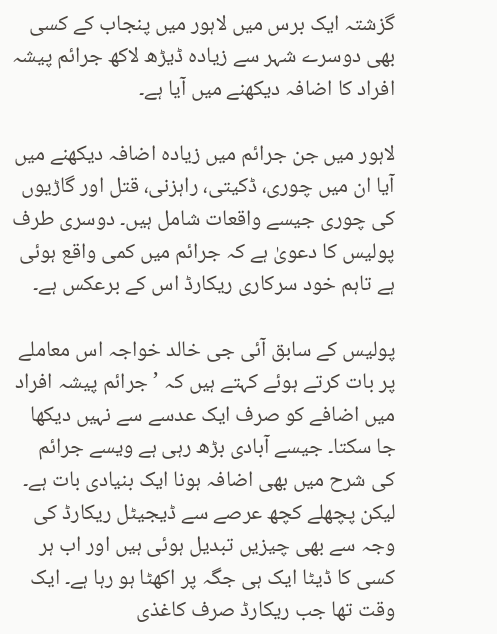گزشتہ ایک برس میں لاہور میں پنجاب کے کسی بھی دوسرے شہر سے زیادہ ڈیڑھ لاکھ جرائم پیشہ افراد کا اضافہ دیکھنے میں آیا ہے۔

لاہور میں جن جرائم میں زیادہ اضافہ دیکھنے میں آیا ان میں چوری، ڈکیتی، راہزنی، قتل اور گاڑیوں کی چوری جیسے واقعات شامل ہیں۔ دوسری طرف پولیس کا دعویٰ ہے کہ جرائم میں کمی واقع ہوئی ہے تاہم خود سرکاری ریکارڈ اس کے برعکس ہے۔

پولیس کے سابق آئی جی خالد خواجہ اس معاملے پر بات کرتے ہوئے کہتے ہیں کہ ’جرائم پیشہ افراد میں اضافے کو صرف ایک عدسے سے نہیں دیکھا جا سکتا۔ جیسے آبادی بڑھ رہی ہے ویسے جرائم کی شرح میں بھی اضافہ ہونا ایک بنیادی بات ہے۔ لیکن پچھلے کچھ عرصے سے ڈیجیٹل ریکارڈ کی وجہ سے بھی چیزیں تبدیل ہوئی ہیں اور اب ہر کسی کا ڈیٹا ایک ہی جگہ پر اکھٹا ہو رہا ہے۔ ایک وقت تھا جب ریکارڈ صرف کاغذی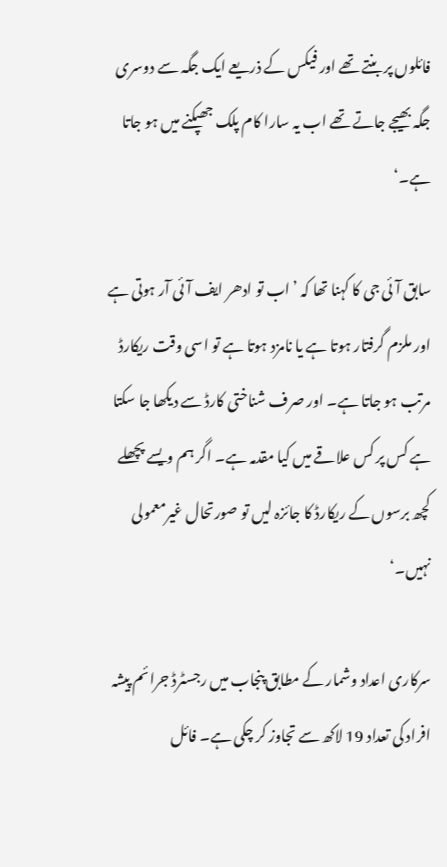فائلوں پر بنتے تھے اور فیکس کے ذریعے ایک جگہ سے دوسری جگہ بھیجے جاتے تھے اب یہ سارا کام پلک جھپکنے میں ہو جاتا ہے۔‘

سابق آئی جی کا کہنا تھا کہ ’اب تو ادھر ایف آئی آر ہوتی ہے اور ملزم گرفتار ہوتا ہے یا نامزد ہوتا ہے تو اسی وقت ریکارڈ مرتب ہو جاتا ہے۔ اور صرف شناختی کارڈ سے دیکھا جا سکتا ہے کس پر کس علاقے میں کیا مقدمہ ہے۔ اگر ہم ویسے پچھلے کچھ برسوں کے ریکارڈ کا جائزہ لیں تو صورتحال غیرمعمولی نہیں۔‘

سرکاری اعداد وشمار کے مطابق پنجاب میں رجسٹرڈ جرائم پیشہ افراد کی تعداد 19 لاکھ سے تجاوز کر چکی ہے۔ فائل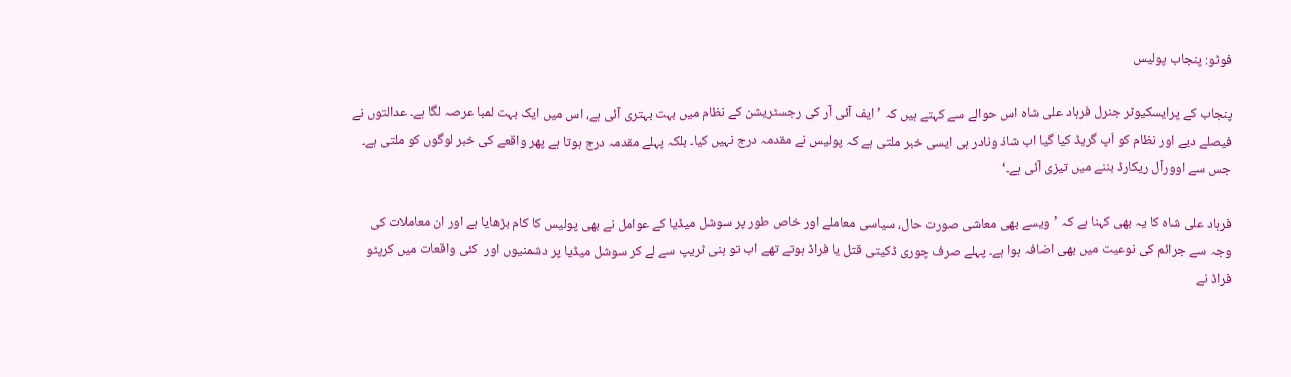فوٹو: پنجاب پولیس

پنجاب کے پرایسکیوٹر جنرل فرہاد علی شاہ اس حوالے سے کہتے ہیں کہ ’ایف آئی آر کی رجسٹریشن کے نظام میں بہت بہتری آئی ہے، اس میں ایک بہت لمبا عرصہ لگا ہے۔ عدالتوں نے فیصلے دیے اور نظام کو اَپ گریڈ کیا گیا اب شاذ ونادر ہی ایسی خبر ملتی ہے کہ پولیس نے مقدمہ درج نہیں کیا۔ بلکہ پہلے مقدمہ درج ہوتا ہے پھر واقعے کی خبر لوگوں کو ملتی ہے۔ جس سے اوورآل ریکارڈ بننے میں تیزی آئی ہے۔‘

فرہاد علی شاہ کا یہ بھی کہنا ہے کہ ’ویسے بھی معاشی صورت حال، سیاسی معاملے اور خاص طور پر سوشل میڈیا کے عوامل نے بھی پولیس کا کام بڑھایا ہے اور ان معاملات کی وجہ سے جرائم کی نوعیت میں بھی اضافہ ہوا ہے۔ پہلے صرف چوری ڈکیتی قتل یا فراڈ ہوتے تھے اب تو ہنی ٹریپ سے لے کر سوشل میڈیا پر دشمنیوں اور  کئی واقعات میں کرپٹو فراڈ نے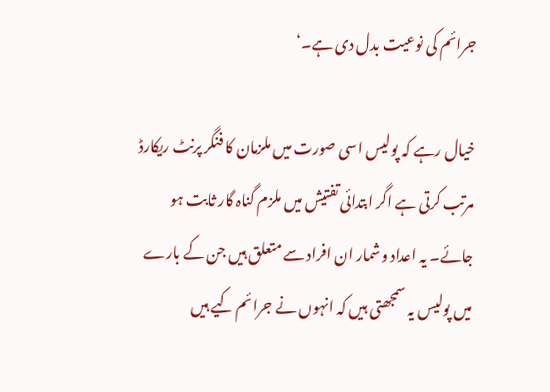جرائم کی نوعیت بدل دی ہے۔‘

خیال رہے کہ پولیس اسی صورت میں ملزمان کا فنگر پرنٹ ریکارڈ مرتب کرتی ہے اگر ابتدائی تفتیش میں ملزم گناہ گار ثابت ہو جائے۔ یہ اعداد وشمار ان افراد سے متعلق ہیں جن کے بارے میں پولیس یہ سمجھتی ہیں کہ انہوں نے جرائم کیے ہیں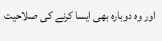اور وہ دوبارہ بھی ایسا کرنے کی صلاحیت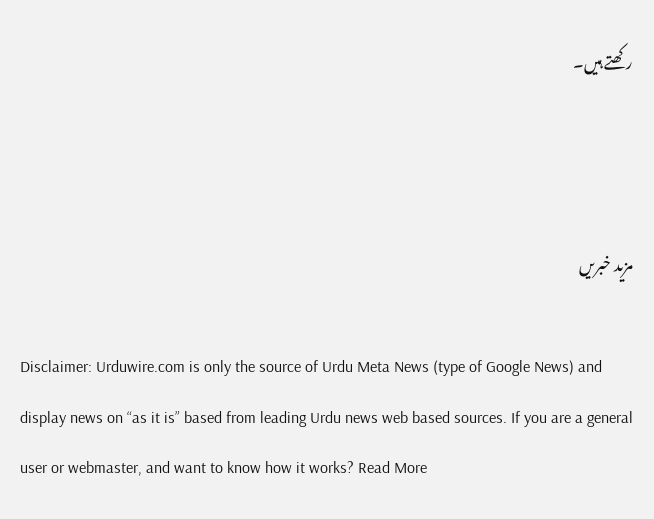رکھتے ہیں۔



مزید خبریں

Disclaimer: Urduwire.com is only the source of Urdu Meta News (type of Google News) and display news on “as it is” based from leading Urdu news web based sources. If you are a general user or webmaster, and want to know how it works? Read More